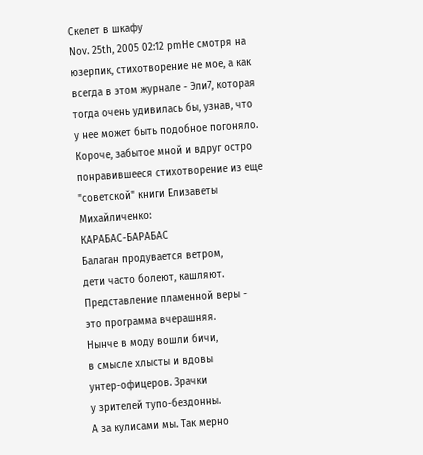Скелет в шкафу
Nov. 25th, 2005 02:12 pmНе смотря на юзерпик, стихотворение не мое, а как всегда в этом журнале - Эли7, которая тогда очень удивилась бы, узнав, что у нее может быть подобное погоняло.
Короче, забытое мной и вдруг остро понравившееся стихотворение из еще "советской" книги Елизаветы Михайличенко:
КАРАБАС-БАРАБАС
Балаган продувается ветром,
дети часто болеют, кашляют.
Представление пламенной веры -
это программа вчерашняя.
Нынче в моду вошли бичи,
в смысле хлысты и вдовы
унтер-офицеров. Зрачки
у зрителей тупо-бездонны.
А за кулисами мы. Так мерно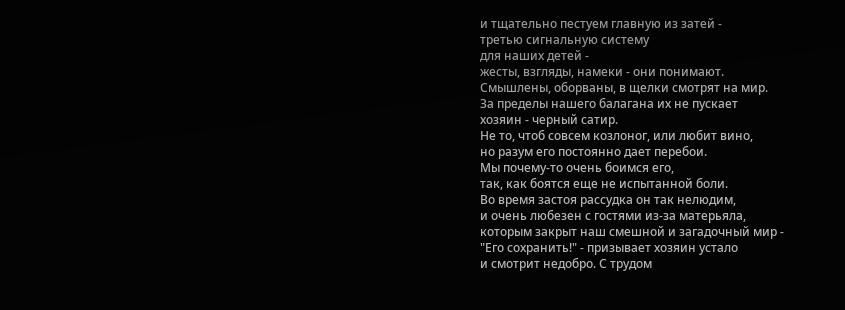и тщательно пестуем главную из затей -
третью сигнальную систему
для наших детей -
жесты, взгляды, намеки - они понимают.
Смышлены, оборваны, в щелки смотрят на мир.
За пределы нашего балагана их не пускает
хозяин - черный сатир.
Не то, чтоб совсем козлоног, или любит вино,
но разум его постоянно дает перебои.
Мы почему-то очень боимся его,
так, как боятся еще не испытанной боли.
Во время застоя рассудка он так нелюдим,
и очень любезен с гостями из-за матерьяла,
которым закрыт наш смешной и загадочный мир -
"Его сохранить!" - призывает хозяин устало
и смотрит недобро. С трудом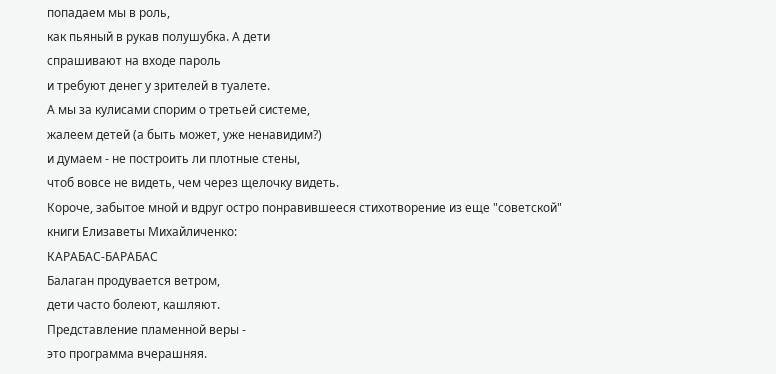попадаем мы в роль,
как пьяный в рукав полушубка. А дети
спрашивают на входе пароль
и требуют денег у зрителей в туалете.
А мы за кулисами спорим о третьей системе,
жалеем детей (а быть может, уже ненавидим?)
и думаем - не построить ли плотные стены,
чтоб вовсе не видеть, чем через щелочку видеть.
Короче, забытое мной и вдруг остро понравившееся стихотворение из еще "советской" книги Елизаветы Михайличенко:
КАРАБАС-БАРАБАС
Балаган продувается ветром,
дети часто болеют, кашляют.
Представление пламенной веры -
это программа вчерашняя.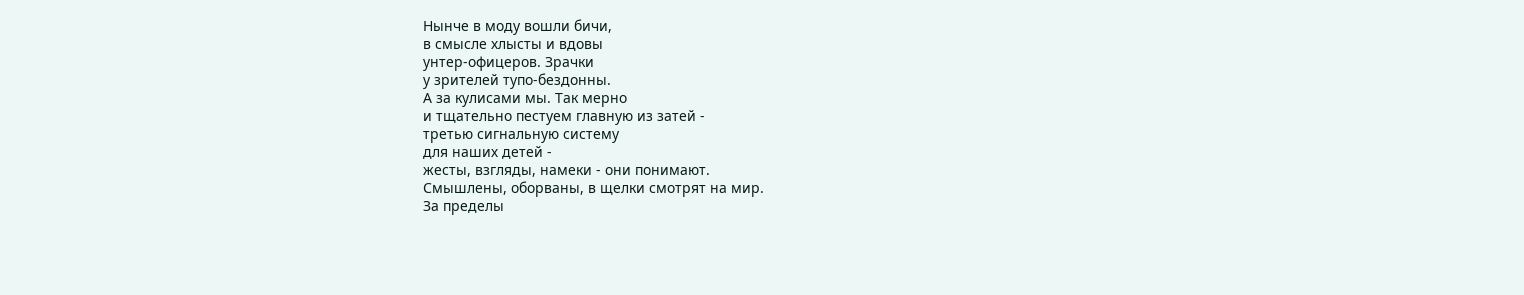Нынче в моду вошли бичи,
в смысле хлысты и вдовы
унтер-офицеров. Зрачки
у зрителей тупо-бездонны.
А за кулисами мы. Так мерно
и тщательно пестуем главную из затей -
третью сигнальную систему
для наших детей -
жесты, взгляды, намеки - они понимают.
Смышлены, оборваны, в щелки смотрят на мир.
За пределы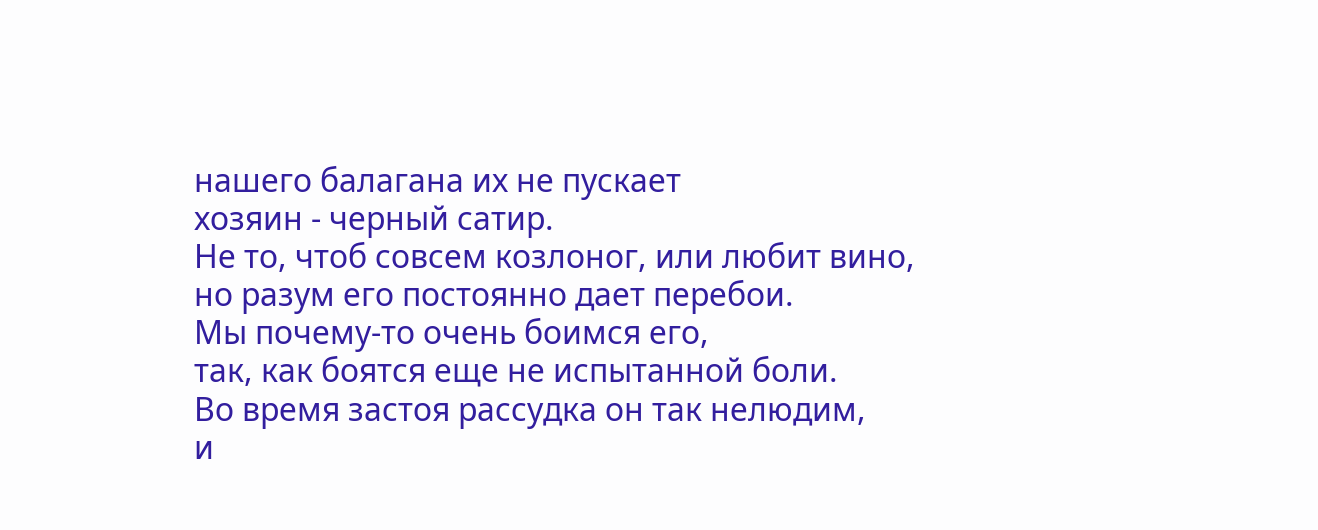нашего балагана их не пускает
хозяин - черный сатир.
Не то, чтоб совсем козлоног, или любит вино,
но разум его постоянно дает перебои.
Мы почему-то очень боимся его,
так, как боятся еще не испытанной боли.
Во время застоя рассудка он так нелюдим,
и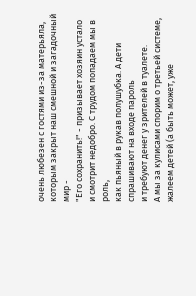очень любезен с гостями из-за матерьяла,
которым закрыт наш смешной и загадочный мир -
"Его сохранить!" - призывает хозяин устало
и смотрит недобро. С трудом попадаем мы в роль,
как пьяный в рукав полушубка. А дети
спрашивают на входе пароль
и требуют денег у зрителей в туалете.
А мы за кулисами спорим о третьей системе,
жалеем детей (а быть может, уже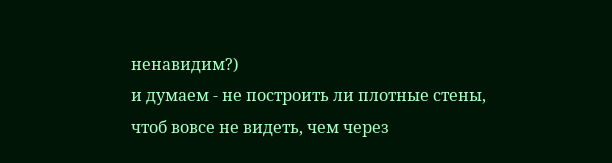ненавидим?)
и думаем - не построить ли плотные стены,
чтоб вовсе не видеть, чем через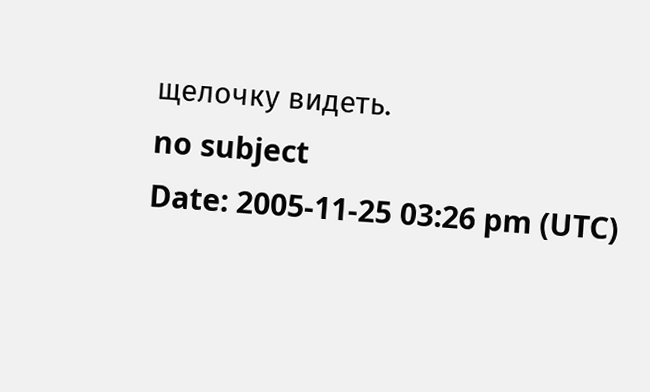щелочку видеть.
no subject
Date: 2005-11-25 03:26 pm (UTC)